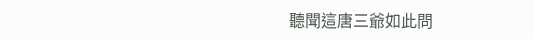聽聞這唐三爺如此問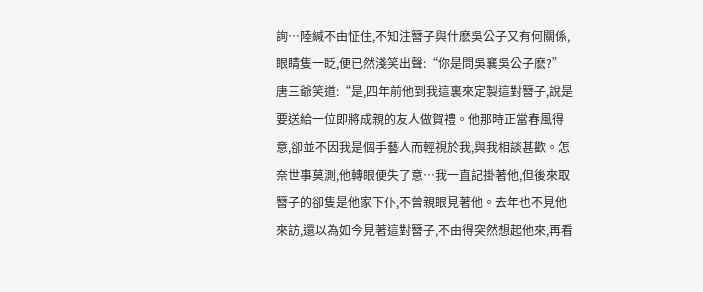詢…陸緘不由怔住,不知注簪子與什麽吳公子又有何關係,眼睛隻一眨,便已然淺笑出聲:“你是問吳襄吳公子麽?”
唐三爺笑道:“是,四年前他到我這裏來定製這對簪子,說是要送給一位即將成親的友人做賀禮。他那時正當春風得意,卻並不因我是個手藝人而輕視於我,與我相談甚歡。怎奈世事莫測,他轉眼便失了意…我一直記掛著他,但後來取簪子的卻隻是他家下仆,不曾親眼見著他。去年也不見他來訪,還以為如今見著這對簪子,不由得突然想起他來,再看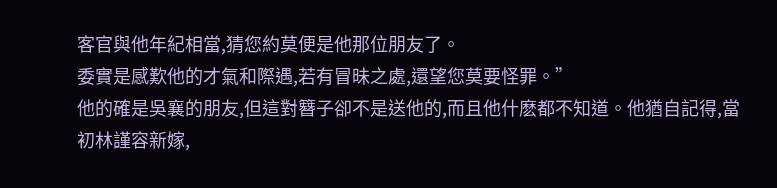客官與他年紀相當,猜您約莫便是他那位朋友了。
委實是感歎他的才氣和際遇,若有冒昧之處,還望您莫要怪罪。”
他的確是吳襄的朋友,但這對簪子卻不是送他的,而且他什麽都不知道。他猶自記得,當初林謹容新嫁,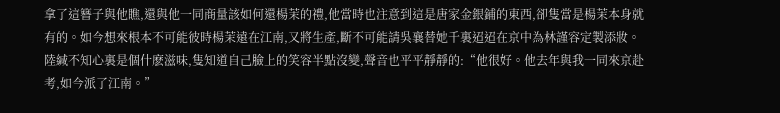拿了這簪子與他瞧,還與他一同商量該如何還楊茉的禮,他當時也注意到這是唐家金銀鋪的東西,卻隻當是楊茉本身就有的。如今想來根本不可能彼時楊茉遠在江南,又將生產,斷不可能請吳襄替她千裏迢迢在京中為林謹容定製添妝。陸緘不知心裏是個什麽滋味,隻知道自己臉上的笑容半點沒變,聲音也平平靜靜的:“他很好。他去年與我一同來京赴考,如今派了江南。”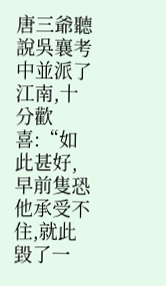唐三爺聽說吳襄考中並派了江南,十分歡喜:“如此甚好,早前隻恐他承受不住,就此毀了一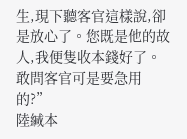生,現下聽客官這樣說,卻是放心了。您既是他的故人,我便隻收本錢好了。敢問客官可是要急用的?”
陸緘本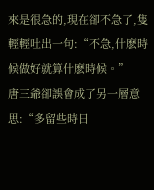來是很急的,現在卻不急了,隻輕輕吐出一句:“不急,什麽時候做好就算什麽時候。”
唐三爺卻誤會成了另一層意思:“多留些時日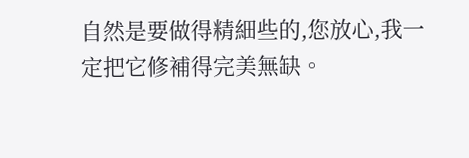自然是要做得精細些的,您放心,我一定把它修補得完美無缺。